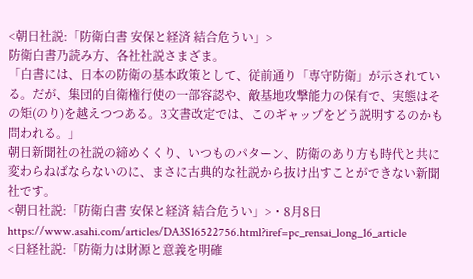<朝日社説:「防衛白書 安保と経済 結合危うい」>
防衛白書乃読み方、各社社説さまざま。
「白書には、日本の防衛の基本政策として、従前通り「専守防衛」が示されている。だが、集団的自衛権行使の一部容認や、敵基地攻撃能力の保有で、実態はその矩(のり)を越えつつある。3文書改定では、このギャップをどう説明するのかも問われる。」
朝日新聞社の社説の締めくくり、いつものパターン、防衛のあり方も時代と共に変わらねばならないのに、まさに古典的な社説から抜け出すことができない新聞社です。
<朝日社説:「防衛白書 安保と経済 結合危うい」>・8月8日
https://www.asahi.com/articles/DA3S16522756.html?iref=pc_rensai_long_16_article
<日経社説:「防衛力は財源と意義を明確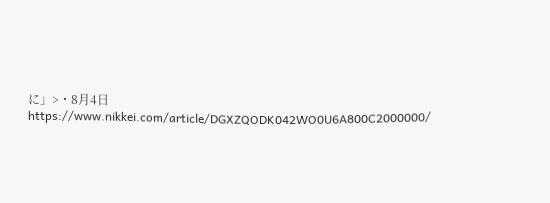に」>・8月4日
https://www.nikkei.com/article/DGXZQODK042WO0U6A800C2000000/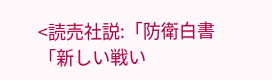<読売社説:「防衛白書 「新しい戦い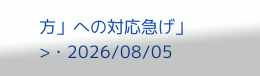方」への対応急げ」>・2026/08/05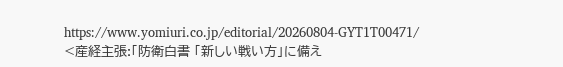https://www.yomiuri.co.jp/editorial/20260804-GYT1T00471/
<産経主張:「防衛白書 「新しい戦い方」に備え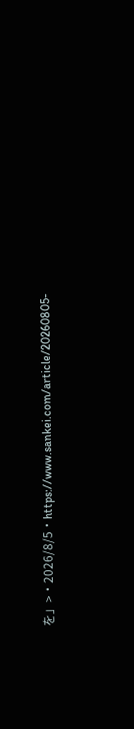を」>・2026/8/5・https://www.sankei.com/article/20260805-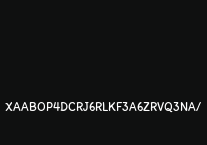XAABOP4DCRJ6RLKF3A6ZRVQ3NA/